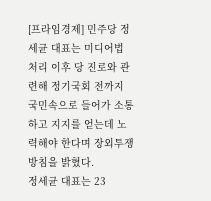[프라임경제] 민주당 정세균 대표는 미디어법 처리 이후 당 진로와 관련해 정기국회 전까지 국민속으로 들어가 소통하고 지지를 얻는데 노력해야 한다며 장외투쟁 방침을 밝혔다.
정세균 대표는 23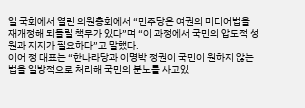일 국회에서 열린 의원총회에서 “민주당은 여권의 미디어법을 재개정해 되돌릴 책무가 있다”며 “이 과정에서 국민의 압도적 성원과 지지가 필요하다”고 말했다.
이어 정 대표는 “한나라당과 이명박 정권이 국민이 원하지 않는 법을 일방적으로 처리해 국민의 분노를 사고있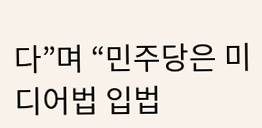다”며 “민주당은 미디어법 입법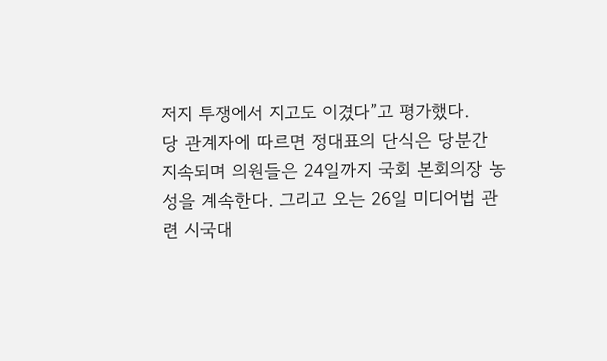저지 투쟁에서 지고도 이겼다”고 평가했다.
당 관계자에 따르면 정대표의 단식은 당분간 지속되며 의원들은 24일까지 국회 본회의장 농성을 계속한다. 그리고 오는 26일 미디어법 관련 시국대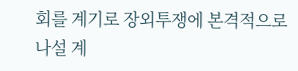회를 계기로 장외투쟁에 본격적으로 나설 계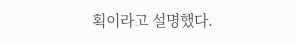획이라고 설명했다.